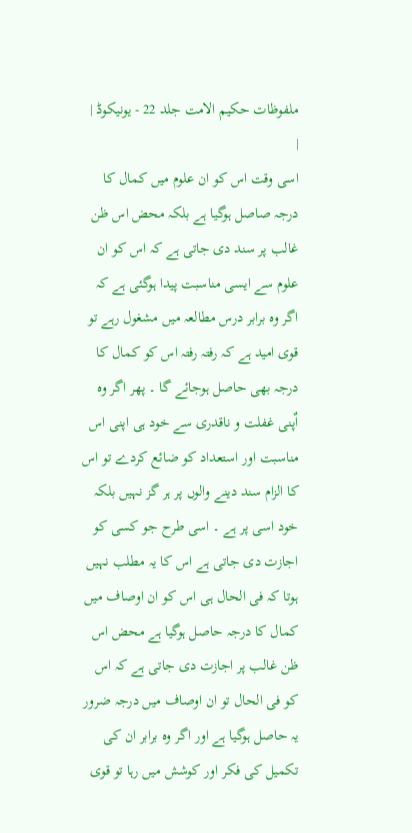ملفوظات حکیم الامت جلد 22 - یونیکوڈ |
|
اسی وقت اس کو ان علوم میں کمال کا درجہ صاصل ہوگیا ہے بلکہ محض اس ظن غالب پر سند دی جاتی ہے کہ اس کو ان علوم سے ایسی مناسبت پیدا ہوگئی ہے کہ اگر وہ برابر درس مطالعہ میں مشغول رہے تو قوی امید ہے کہ رفتہ رفتہ اس کو کمال کا درجہ بھی حاصل ہوجائے گا ۔ پھر اگر وہ اٌپنی غفلت و ناقدری سے خود ہی اپنی اس مناسبت اور استعداد کو ضائع کردے تو اس کا الزام سند دینے والوں پر ہر گز نہیں بلکہ خود اسی پر ہے ۔ اسی طرح جو کسی کو اجازت دی جاتی ہے اس کا یہ مطلب نہیں ہوتا کہ فی الحال ہی اس کو ان اوصاف میں کمال کا درجہ حاصل ہوگیا ہے محض اس ظن غالب پر اجازت دی جاتی ہے کہ اس کو فی الحال تو ان اوصاف میں درجہ ضرور یہ حاصل ہوگیا ہے اور اگر وہ برابر ان کی تکمیل کی فکر اور کوشش میں رہا تو قوی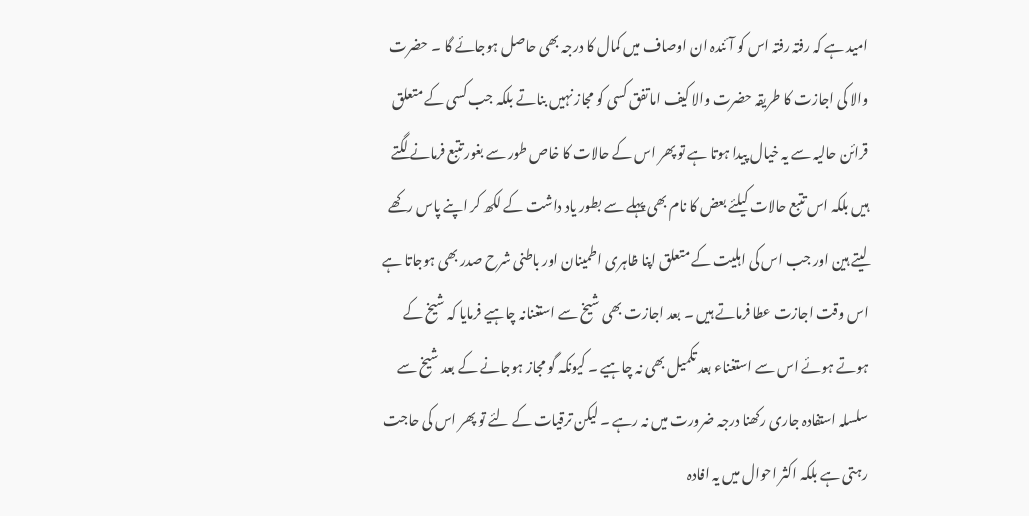امید ہے کہ رفتہ رفتہ اس کو آئندہ ان اوصاف میں کمال کا درجہ بھی حاصل ہوجائے گا ۔ حضرت والا کی اجازت کا طریقہ حضرت والا کیف اماتفق کسی کو مجاز نہیں بناتے بلکہ جب کسی کے متعلق قرائن حالیہ سے یہ خیال پیدا ہوتا ہے تو پھر اس کے حالات کا خاص طور سے بغور تتبع فرمانے لگتے ہیں بلکہ اس تتبع حالات کیلئے بعض کا نام بھی پہلے سے بطور یاد داشت کے لکھ کر اپنے پاس رکھے لیتے ہین اور جب اس کی اہلیت کے متعلق اپنا ظاہری اطمینان اور باطنی شرح صدر بھی ہوجاتا ہے اس وقت اجازت عطا فرماتے ہیں ۔ بعد اجازت بھی شیخ سے استغنانہ چاہیے فرمایا کہ شیخ کے ہوتے ہوئے اس سے استغناء بعد تکمیل بھی نہ چاہیے ۔ کیونکہ گو مجاز ہوجانے کے بعد شیخ سے سلسلہ استفادہ جاری رکھنا درجہ ضرورت میں نہ رہے ۔ لیکن ترقیات کے لئے تو پھر اس کی حاجت رہتی ہے بلکہ اکثر احوال میں یہ افادہ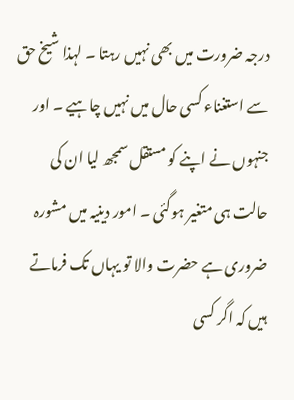درجہ ضرورت میں بھی نہیں رہتا ۔ لہذا شیخ حق سے استغناء کسی حال میں نہیں چاہیے ۔ اور جنہوں نے اپنے کو مستقل سمجھ لیا ان کی حالت ہی متغیر ہوگئی ۔ امور دینیہ میں مشورہ ضروری ہے حضرت والا تو یہاں تک فرماتے ہیں کہ اگر کسی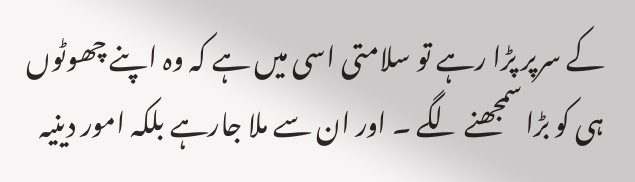کے سرپر پڑا رہے تو سلامتی اسی میں ہے کہ وہ اپنے چھوٹوں ہی کو بڑا سمجھنے لگے ۔ اور ان سے ملا جارہے بلکہ امور دینیہ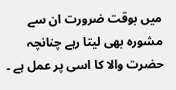میں بوقت ضرورت ان سے مشورہ بھی لیتا رہے چنانچہ حضرت والا کا اسی پر عمل ہے ۔